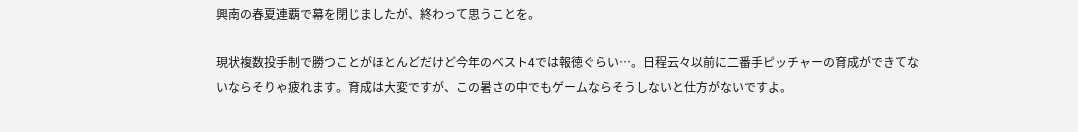興南の春夏連覇で幕を閉じましたが、終わって思うことを。

現状複数投手制で勝つことがほとんどだけど今年のベスト4では報徳ぐらい…。日程云々以前に二番手ピッチャーの育成ができてないならそりゃ疲れます。育成は大変ですが、この暑さの中でもゲームならそうしないと仕方がないですよ。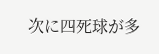次に四死球が多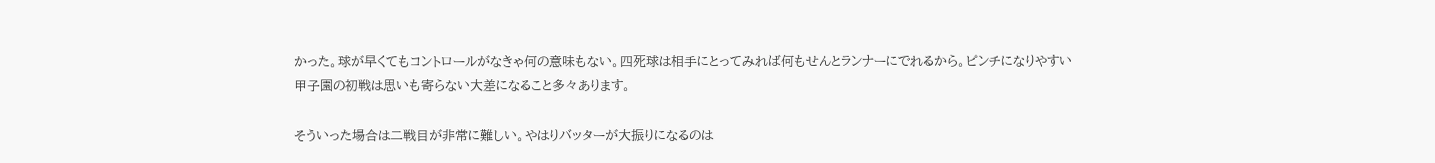かった。球が早くてもコントロールがなきゃ何の意味もない。四死球は相手にとってみれば何もせんとランナーにでれるから。ピンチになりやすい
甲子園の初戦は思いも寄らない大差になること多々あります。

そういった場合は二戦目が非常に難しい。やはりバッターが大振りになるのは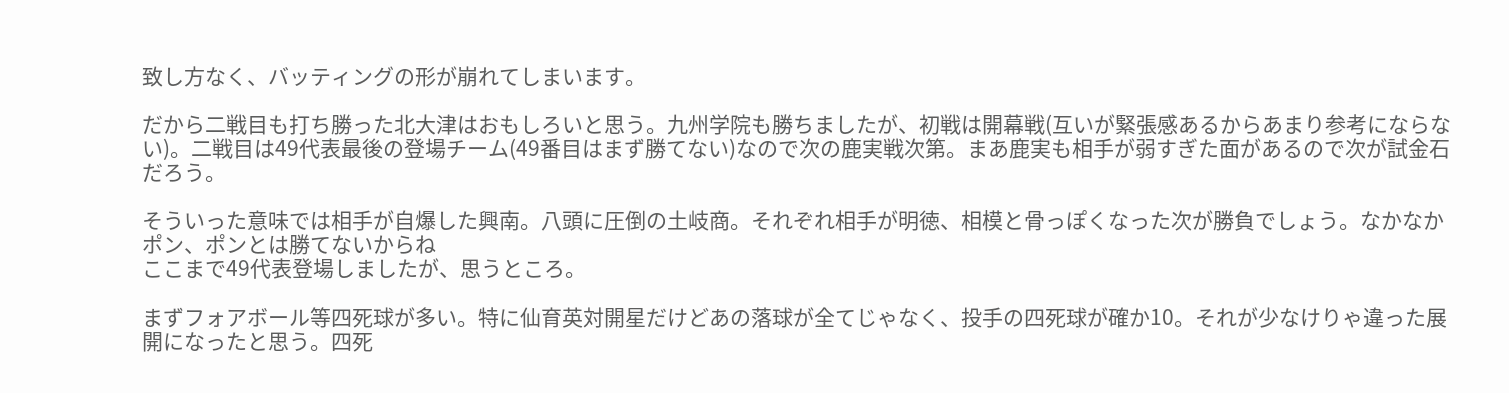致し方なく、バッティングの形が崩れてしまいます。

だから二戦目も打ち勝った北大津はおもしろいと思う。九州学院も勝ちましたが、初戦は開幕戦(互いが緊張感あるからあまり参考にならない)。二戦目は49代表最後の登場チーム(49番目はまず勝てない)なので次の鹿実戦次第。まあ鹿実も相手が弱すぎた面があるので次が試金石だろう。

そういった意味では相手が自爆した興南。八頭に圧倒の土岐商。それぞれ相手が明徳、相模と骨っぽくなった次が勝負でしょう。なかなかポン、ポンとは勝てないからね
ここまで49代表登場しましたが、思うところ。

まずフォアボール等四死球が多い。特に仙育英対開星だけどあの落球が全てじゃなく、投手の四死球が確か10。それが少なけりゃ違った展開になったと思う。四死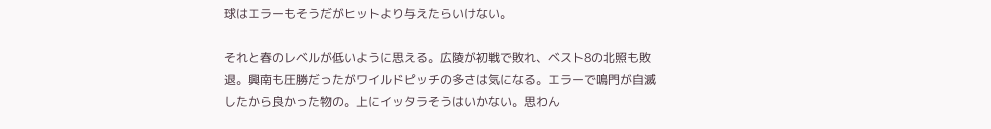球はエラーもそうだがヒットより与えたらいけない。

それと春のレベルが低いように思える。広陵が初戦で敗れ、ベスト8の北照も敗退。興南も圧勝だったがワイルドピッチの多さは気になる。エラーで鳴門が自滅したから良かった物の。上にイッタラそうはいかない。思わん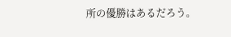所の優勝はあるだろう。